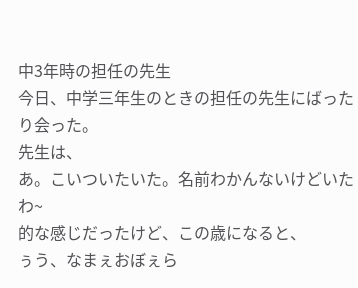中3年時の担任の先生
今日、中学三年生のときの担任の先生にばったり会った。
先生は、
あ。こいついたいた。名前わかんないけどいたわ~
的な感じだったけど、この歳になると、
ぅう、なまぇおぼぇら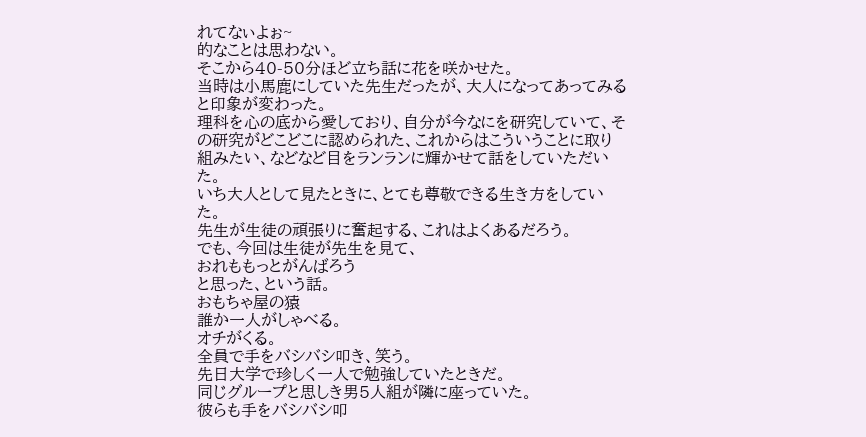れてなぃよぉ~
的なことは思わない。
そこから40-50分ほど立ち話に花を咲かせた。
当時は小馬鹿にしていた先生だったが、大人になってあってみると印象が変わった。
理科を心の底から愛しており、自分が今なにを研究していて、その研究がどこどこに認められた、これからはこういうことに取り組みたい、などなど目をランランに輝かせて話をしていただいた。
いち大人として見たときに、とても尊敬できる生き方をしていた。
先生が生徒の頑張りに奮起する、これはよくあるだろう。
でも、今回は生徒が先生を見て、
おれももっとがんばろう
と思った、という話。
おもちゃ屋の猿
誰か一人がしゃべる。
オチがくる。
全員で手をバシバシ叩き、笑う。
先日大学で珍しく一人で勉強していたときだ。
同じグループと思しき男5人組が隣に座っていた。
彼らも手をバシバシ叩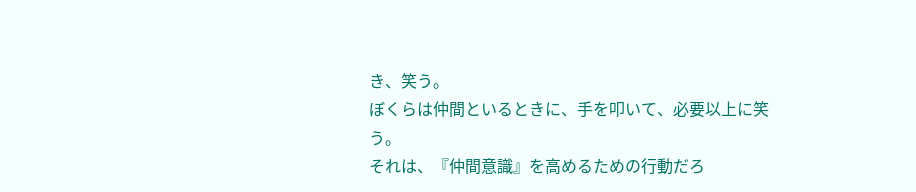き、笑う。
ぼくらは仲間といるときに、手を叩いて、必要以上に笑う。
それは、『仲間意識』を高めるための行動だろ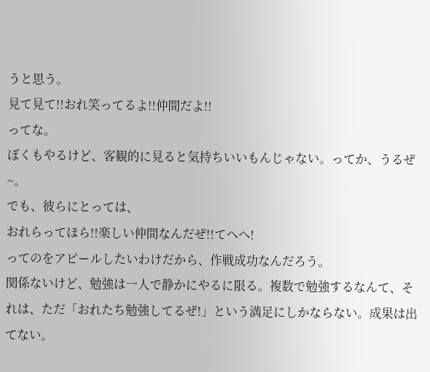うと思う。
見て見て!!おれ笑ってるよ!!仲間だよ!!
ってな。
ぼくもやるけど、客観的に見ると気持ちいいもんじゃない。ってか、うるぜ~。
でも、彼らにとっては、
おれらってほら!!楽しい仲間なんだぜ!!てへへ!
ってのをアピールしたいわけだから、作戦成功なんだろう。
関係ないけど、勉強は一人で静かにやるに限る。複数で勉強するなんて、それは、ただ「おれたち勉強してるぜ!」という満足にしかならない。成果は出てない。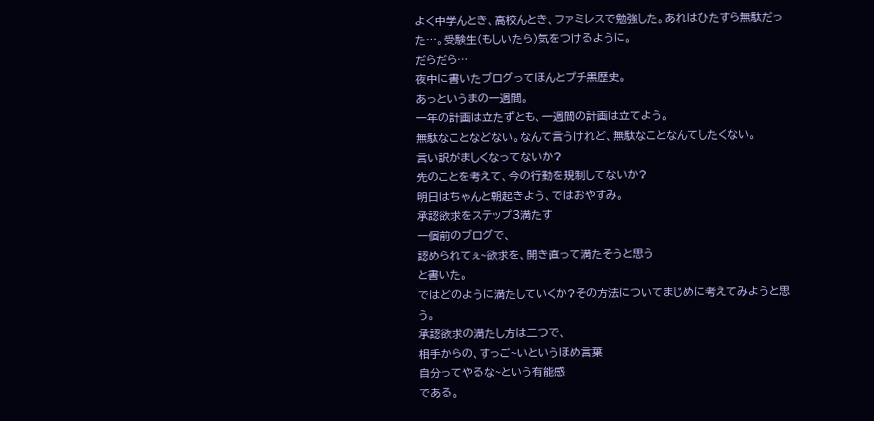よく中学んとき、高校んとき、ファミレスで勉強した。あれはひたすら無駄だった…。受験生(もしいたら)気をつけるように。
だらだら…
夜中に書いたブログってほんとプチ黒歴史。
あっというまの一週間。
一年の計画は立たずとも、一週間の計画は立てよう。
無駄なことなどない。なんて言うけれど、無駄なことなんてしたくない。
言い訳がましくなってないか?
先のことを考えて、今の行動を規制してないか?
明日はちゃんと朝起きよう、ではおやすみ。
承認欲求をステップ3満たす
一個前のブログで、
認められてぇ~欲求を、開き直って満たそうと思う
と書いた。
ではどのように満たしていくか?その方法についてまじめに考えてみようと思う。
承認欲求の満たし方は二つで、
相手からの、すっご~いというほめ言葉
自分ってやるな~という有能感
である。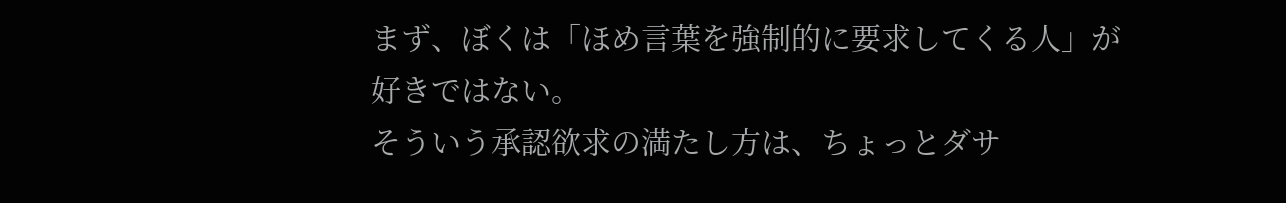まず、ぼくは「ほめ言葉を強制的に要求してくる人」が好きではない。
そういう承認欲求の満たし方は、ちょっとダサ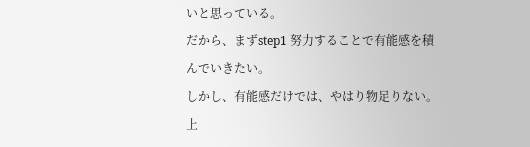いと思っている。
だから、まずstep1 努力することで有能感を積んでいきたい。
しかし、有能感だけでは、やはり物足りない。
上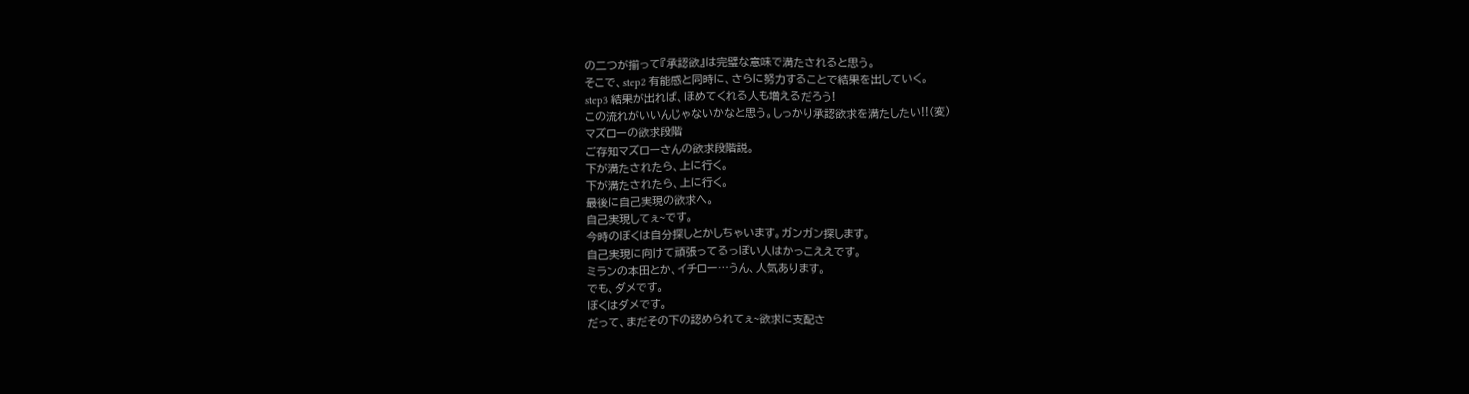の二つが揃って『承認欲』は完璧な意味で満たされると思う。
そこで、step2 有能感と同時に、さらに努力することで結果を出していく。
step3 結果が出れば、ほめてくれる人も増えるだろう!
この流れがいいんじゃないかなと思う。しっかり承認欲求を満たしたい!!(変)
マズローの欲求段階
ご存知マズローさんの欲求段階説。
下が満たされたら、上に行く。
下が満たされたら、上に行く。
最後に自己実現の欲求へ。
自己実現してぇ~です。
今時のぼくは自分探しとかしちゃいます。ガンガン探します。
自己実現に向けて頑張ってるっぽい人はかっこええです。
ミランの本田とか、イチロー…うん、人気あります。
でも、ダメです。
ぼくはダメです。
だって、まだその下の認められてぇ~欲求に支配さ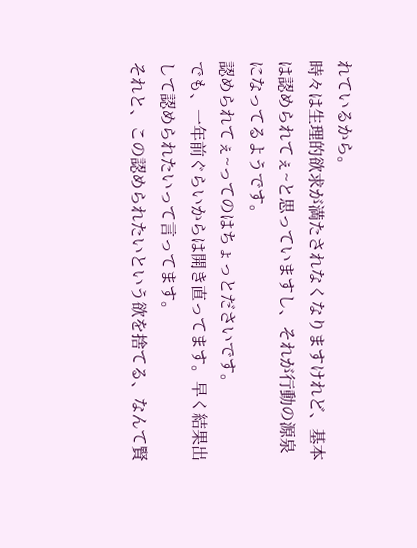れているから。
時々は生理的欲求が満たされなくなりますけれど、基本は認められてぇ~と思っていますし、それが行動の源泉になってるようです。
認められてぇ~ってのはちょっとださいです。
でも、一年前ぐらいからは開き直ってます。早く結果出して認められたいって言ってます。
それと、この認められたいという欲を捨てる、なんて賢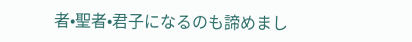者•聖者•君子になるのも諦めまし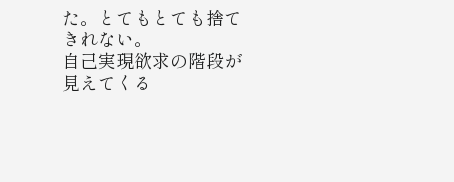た。とてもとても捨てきれない。
自己実現欲求の階段が見えてくる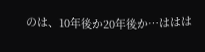のは、10年後か20年後か…ははは